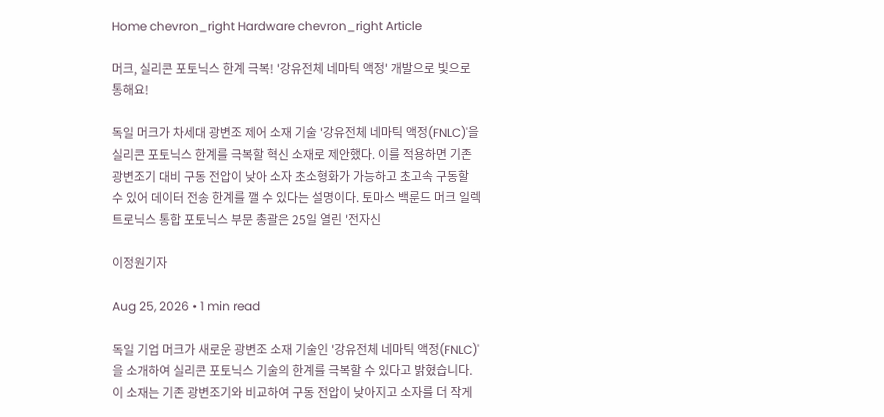Home chevron_right Hardware chevron_right Article

머크, 실리콘 포토닉스 한계 극복! '강유전체 네마틱 액정' 개발으로 빛으로 통해요!

독일 머크가 차세대 광변조 제어 소재 기술 '강유전체 네마틱 액정(FNLC)'을 실리콘 포토닉스 한계를 극복할 혁신 소재로 제안했다. 이를 적용하면 기존 광변조기 대비 구동 전압이 낮아 소자 초소형화가 가능하고 초고속 구동할 수 있어 데이터 전송 한계를 깰 수 있다는 설명이다. 토마스 백룬드 머크 일렉트로닉스 통합 포토닉스 부문 총괄은 25일 열린 '전자신

이정원기자

Aug 25, 2026 • 1 min read

독일 기업 머크가 새로운 광변조 소재 기술인 '강유전체 네마틱 액정(FNLC)'을 소개하여 실리콘 포토닉스 기술의 한계를 극복할 수 있다고 밝혔습니다. 이 소재는 기존 광변조기와 비교하여 구동 전압이 낮아지고 소자를 더 작게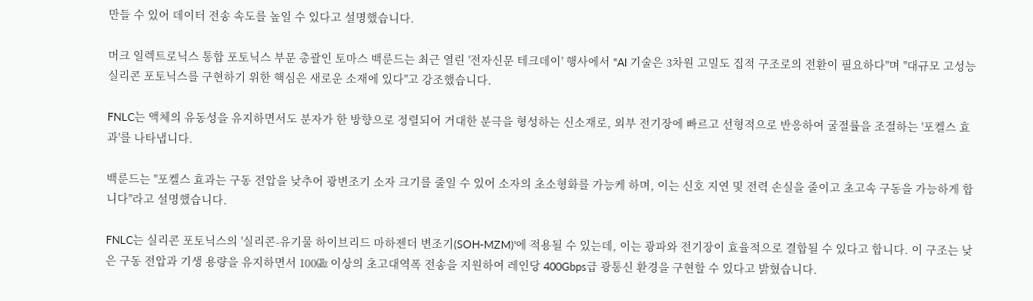만들 수 있어 데이터 전송 속도를 높일 수 있다고 설명했습니다.

머크 일렉트로닉스 통합 포토닉스 부문 총괄인 토마스 백룬드는 최근 열린 '전자신문 테크데이' 행사에서 "AI 기술은 3차원 고밀도 집적 구조로의 전환이 필요하다"며 "대규모 고성능 실리콘 포토닉스를 구현하기 위한 핵심은 새로운 소재에 있다"고 강조했습니다.

FNLC는 액체의 유동성을 유지하면서도 분자가 한 방향으로 정렬되어 거대한 분극을 형성하는 신소재로, 외부 전기장에 빠르고 선형적으로 반응하여 굴절률을 조절하는 '포켈스 효과'를 나타냅니다.

백룬드는 "포켈스 효과는 구동 전압을 낮추어 광변조기 소자 크기를 줄일 수 있어 소자의 초소형화를 가능케 하며, 이는 신호 지연 및 전력 손실을 줄이고 초고속 구동을 가능하게 합니다"라고 설명했습니다.

FNLC는 실리콘 포토닉스의 '실리콘-유기물 하이브리드 마하젠더 변조기(SOH-MZM)'에 적용될 수 있는데, 이는 광파와 전기장이 효율적으로 결합될 수 있다고 합니다. 이 구조는 낮은 구동 전압과 기생 용량을 유지하면서 100㎓ 이상의 초고대역폭 전송을 지원하여 레인당 400Gbps급 광통신 환경을 구현할 수 있다고 밝혔습니다.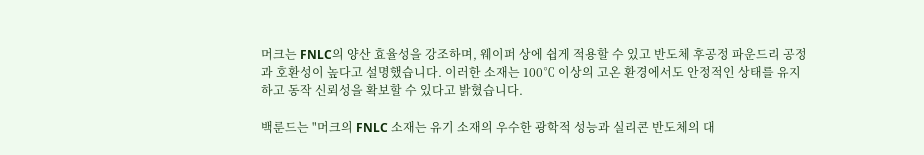머크는 FNLC의 양산 효율성을 강조하며, 웨이퍼 상에 쉽게 적용할 수 있고 반도체 후공정 파운드리 공정과 호환성이 높다고 설명했습니다. 이러한 소재는 100℃ 이상의 고온 환경에서도 안정적인 상태를 유지하고 동작 신뢰성을 확보할 수 있다고 밝혔습니다.

백룬드는 "머크의 FNLC 소재는 유기 소재의 우수한 광학적 성능과 실리콘 반도체의 대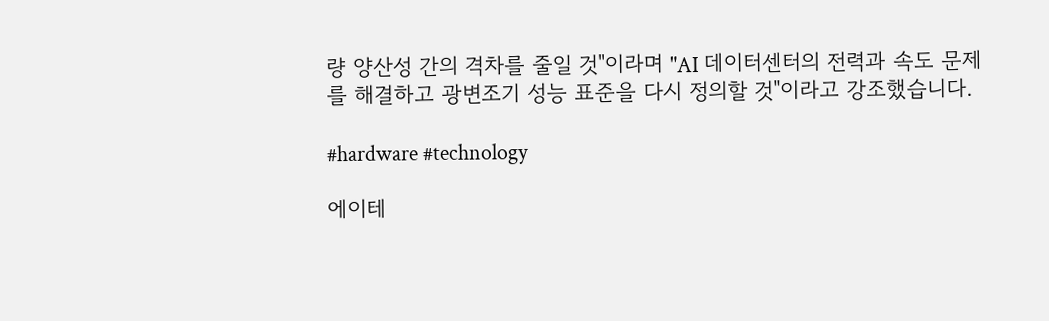량 양산성 간의 격차를 줄일 것"이라며 "AI 데이터센터의 전력과 속도 문제를 해결하고 광변조기 성능 표준을 다시 정의할 것"이라고 강조했습니다.

#hardware #technology

에이테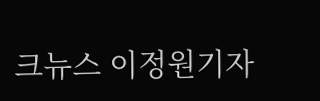크뉴스 이정원기자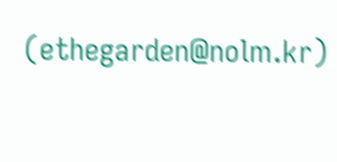(ethegarden@nolm.kr)